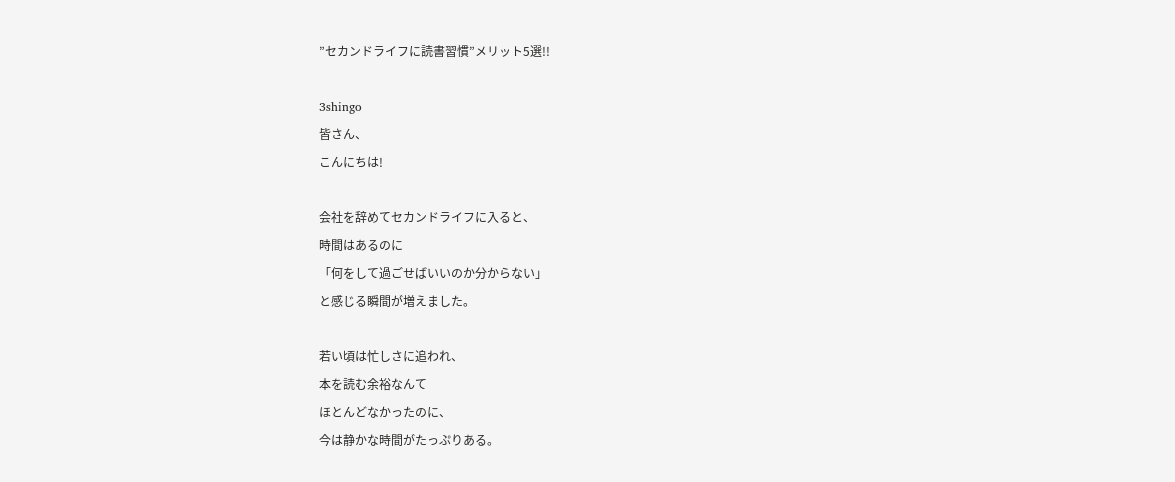”セカンドライフに読書習慣”メリット5選!!

3shingo
皆さん、
こんにちは!

会社を辞めてセカンドライフに入ると、
時間はあるのに
「何をして過ごせばいいのか分からない」
と感じる瞬間が増えました。

若い頃は忙しさに追われ、
本を読む余裕なんて
ほとんどなかったのに、
今は静かな時間がたっぷりある。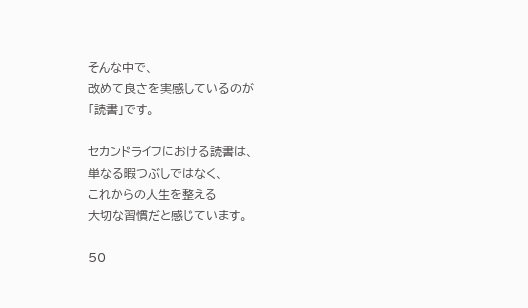そんな中で、
改めて良さを実感しているのが
「読書」です。

セカンドライフにおける読書は、
単なる暇つぶしではなく、
これからの人生を整える
大切な習慣だと感じています。

50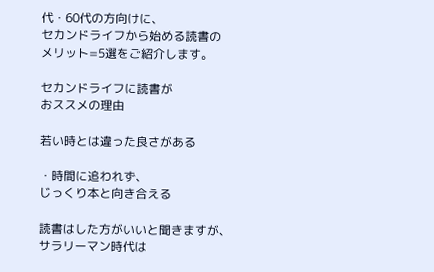代・60代の方向けに、
セカンドライフから始める読書の
メリット=5選をご紹介します。

セカンドライフに読書が
おススメの理由

若い時とは違った良さがある

・時間に追われず、
じっくり本と向き合える

読書はした方がいいと聞きますが、
サラリーマン時代は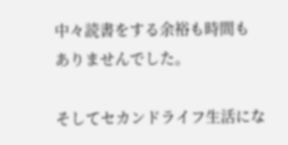中々読書をする余裕も時間も
ありませんでした。

そしてセカンドライフ生活にな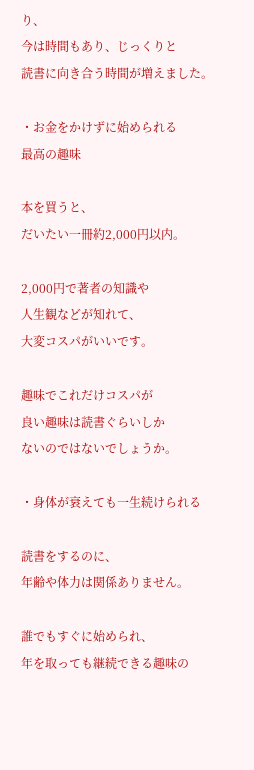り、
今は時間もあり、じっくりと
読書に向き合う時間が増えました。

・お金をかけずに始められる
最高の趣味

本を買うと、
だいたい一冊約2,000円以内。

2,000円で著者の知識や
人生観などが知れて、
大変コスパがいいです。

趣味でこれだけコスパが
良い趣味は読書ぐらいしか
ないのではないでしょうか。

・身体が衰えても一生続けられる

読書をするのに、
年齢や体力は関係ありません。

誰でもすぐに始められ、
年を取っても継続できる趣味の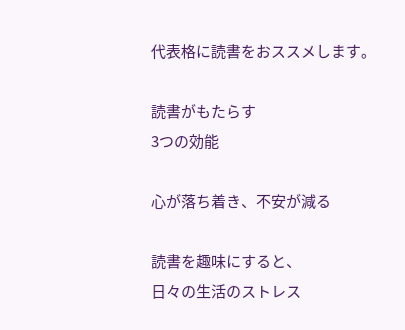代表格に読書をおススメします。

読書がもたらす
3つの効能

心が落ち着き、不安が減る

読書を趣味にすると、
日々の生活のストレス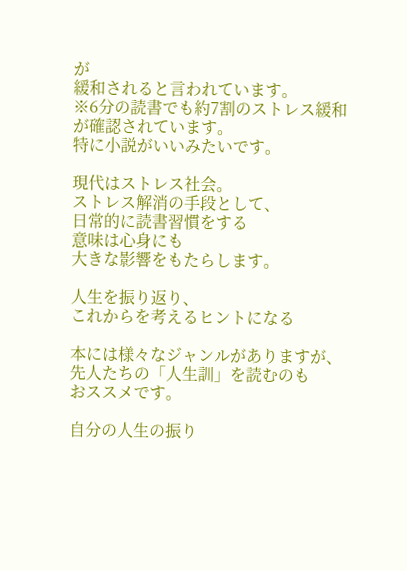が
緩和されると言われています。
※6分の読書でも約7割のストレス緩和
が確認されています。
特に小説がいいみたいです。

現代はストレス社会。
ストレス解消の手段として、
日常的に読書習慣をする
意味は心身にも
大きな影響をもたらします。

人生を振り返り、
これからを考えるヒントになる

本には様々なジャンルがありますが、
先人たちの「人生訓」を読むのも
おススメです。

自分の人生の振り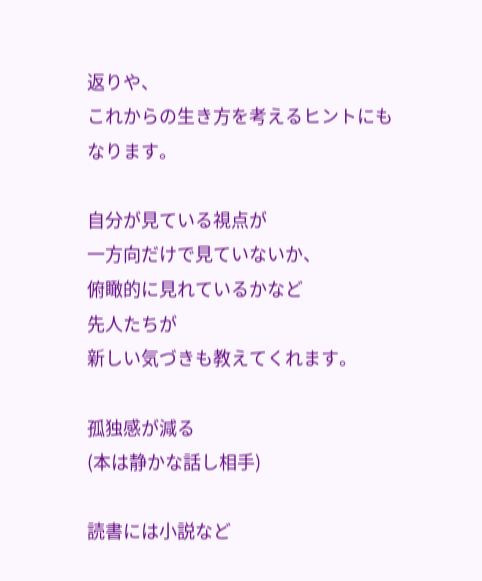返りや、
これからの生き方を考えるヒントにも
なります。

自分が見ている視点が
一方向だけで見ていないか、
俯瞰的に見れているかなど
先人たちが
新しい気づきも教えてくれます。

孤独感が減る
(本は静かな話し相手)

読書には小説など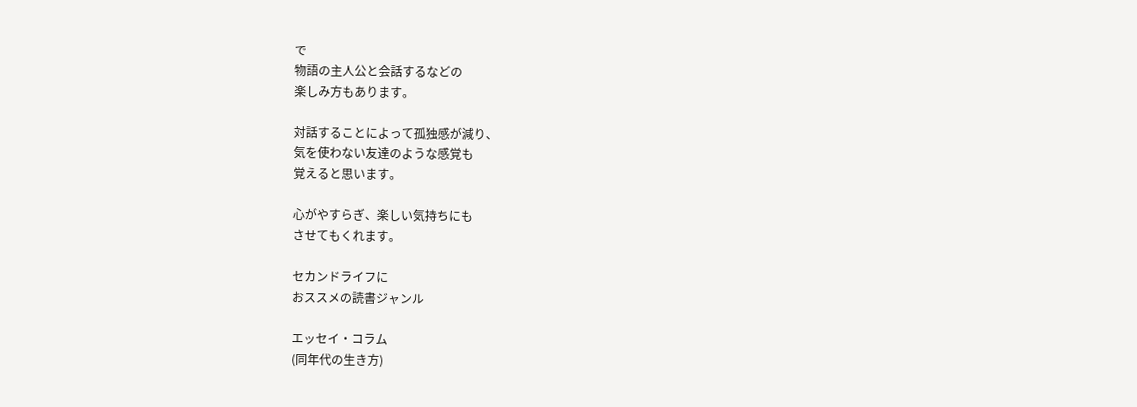で
物語の主人公と会話するなどの
楽しみ方もあります。

対話することによって孤独感が減り、
気を使わない友達のような感覚も
覚えると思います。

心がやすらぎ、楽しい気持ちにも
させてもくれます。

セカンドライフに
おススメの読書ジャンル

エッセイ・コラム
(同年代の生き方)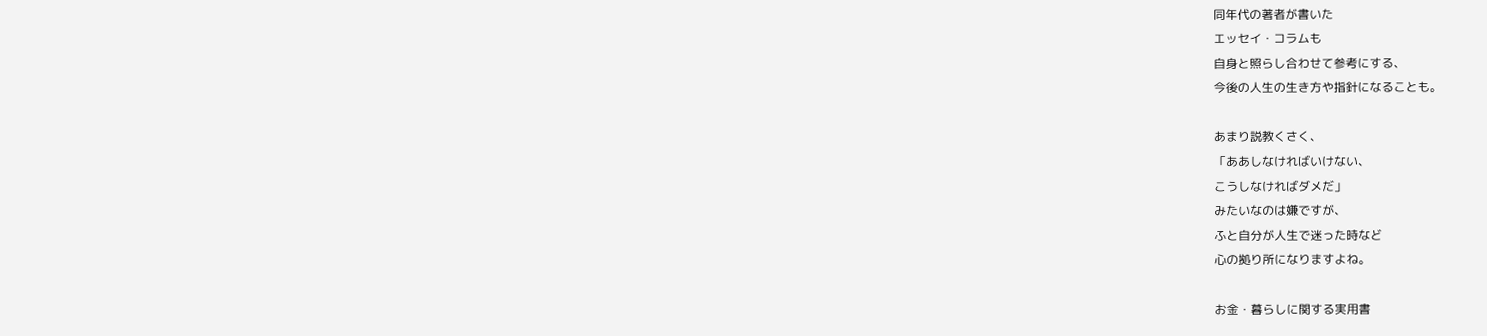同年代の著者が書いた
エッセイ・コラムも
自身と照らし合わせて参考にする、
今後の人生の生き方や指針になることも。

あまり説教くさく、
「ああしなければいけない、
こうしなければダメだ」
みたいなのは嫌ですが、
ふと自分が人生で迷った時など
心の拠り所になりますよね。

お金・暮らしに関する実用書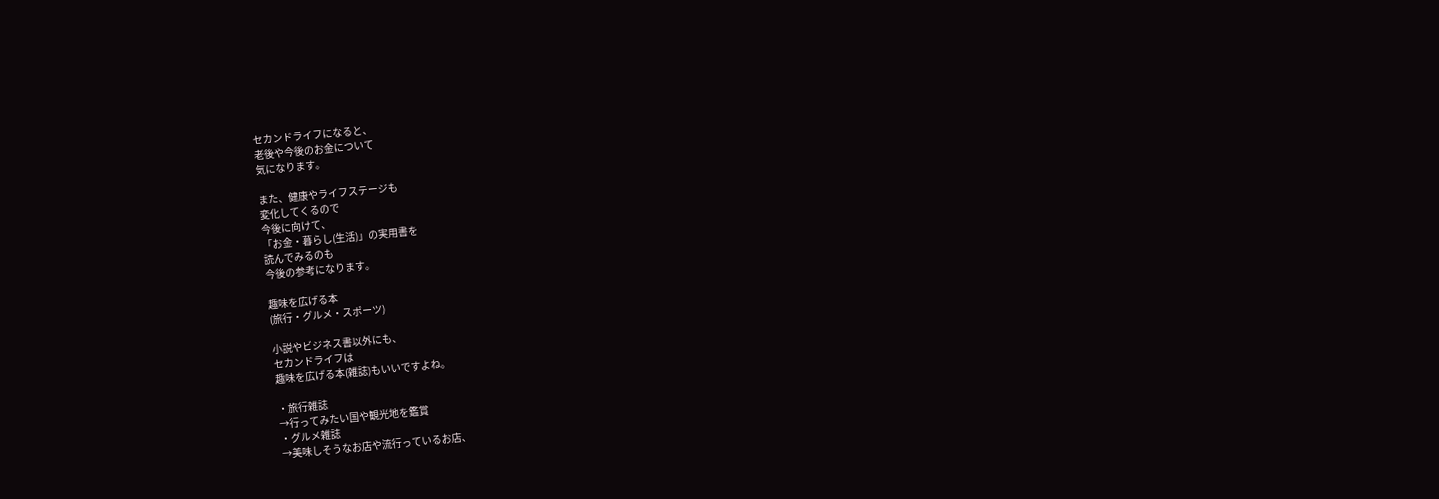セカンドライフになると、
老後や今後のお金について
気になります。

また、健康やライフステージも
変化してくるので
今後に向けて、
「お金・暮らし(生活)」の実用書を
読んでみるのも
今後の参考になります。

趣味を広げる本
(旅行・グルメ・スポーツ)

小説やビジネス書以外にも、
セカンドライフは
趣味を広げる本(雑誌)もいいですよね。

・旅行雑誌
→行ってみたい国や観光地を鑑賞
・グルメ雑誌
→美味しそうなお店や流行っているお店、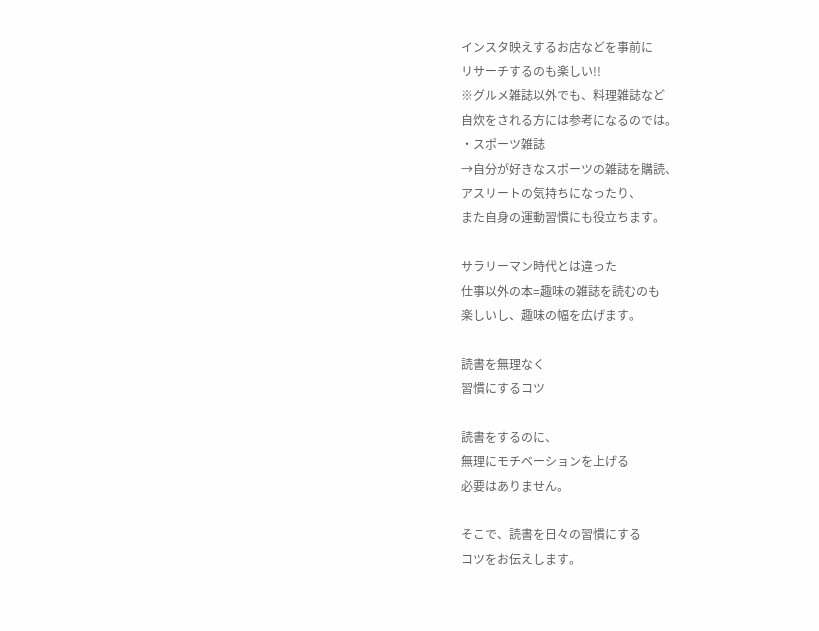インスタ映えするお店などを事前に
リサーチするのも楽しい!!
※グルメ雑誌以外でも、料理雑誌など
自炊をされる方には参考になるのでは。
・スポーツ雑誌
→自分が好きなスポーツの雑誌を購読、
アスリートの気持ちになったり、
また自身の運動習慣にも役立ちます。

サラリーマン時代とは違った
仕事以外の本=趣味の雑誌を読むのも
楽しいし、趣味の幅を広げます。

読書を無理なく
習慣にするコツ

読書をするのに、
無理にモチベーションを上げる
必要はありません。

そこで、読書を日々の習慣にする
コツをお伝えします。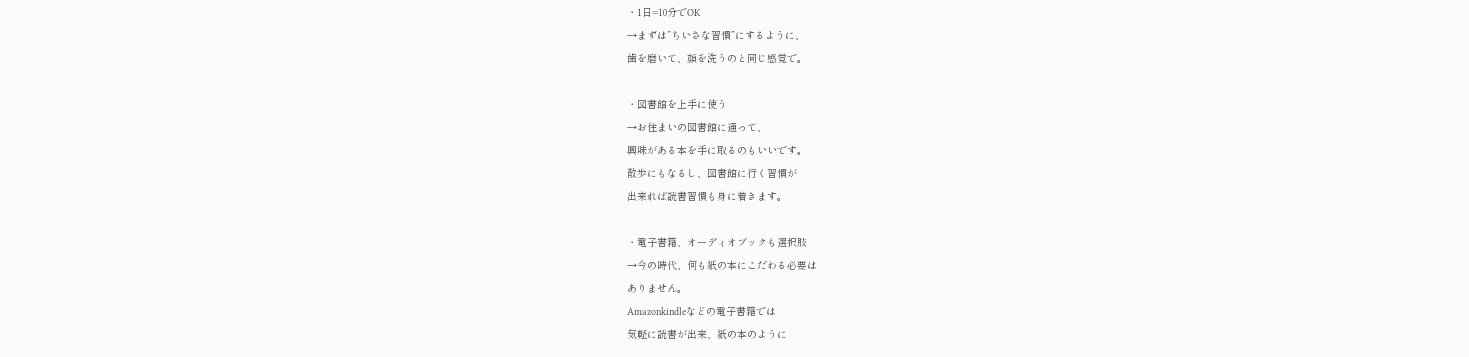・1日=10分でOK
→まずは”ちいさな習慣”にするように、
歯を磨いて、顔を洗うのと同じ感覚で。

・図書館を上手に使う
→お住まいの図書館に通って、
興味がある本を手に取るのもいいです。
散歩にもなるし、図書館に行く習慣が
出来れば読書習慣も身に着きます。

・電子書籍、オーディオブックも選択肢
→今の時代、何も紙の本にこだわる必要は
ありません。
Amazonkindleなどの電子書籍では
気軽に読書が出来、紙の本のように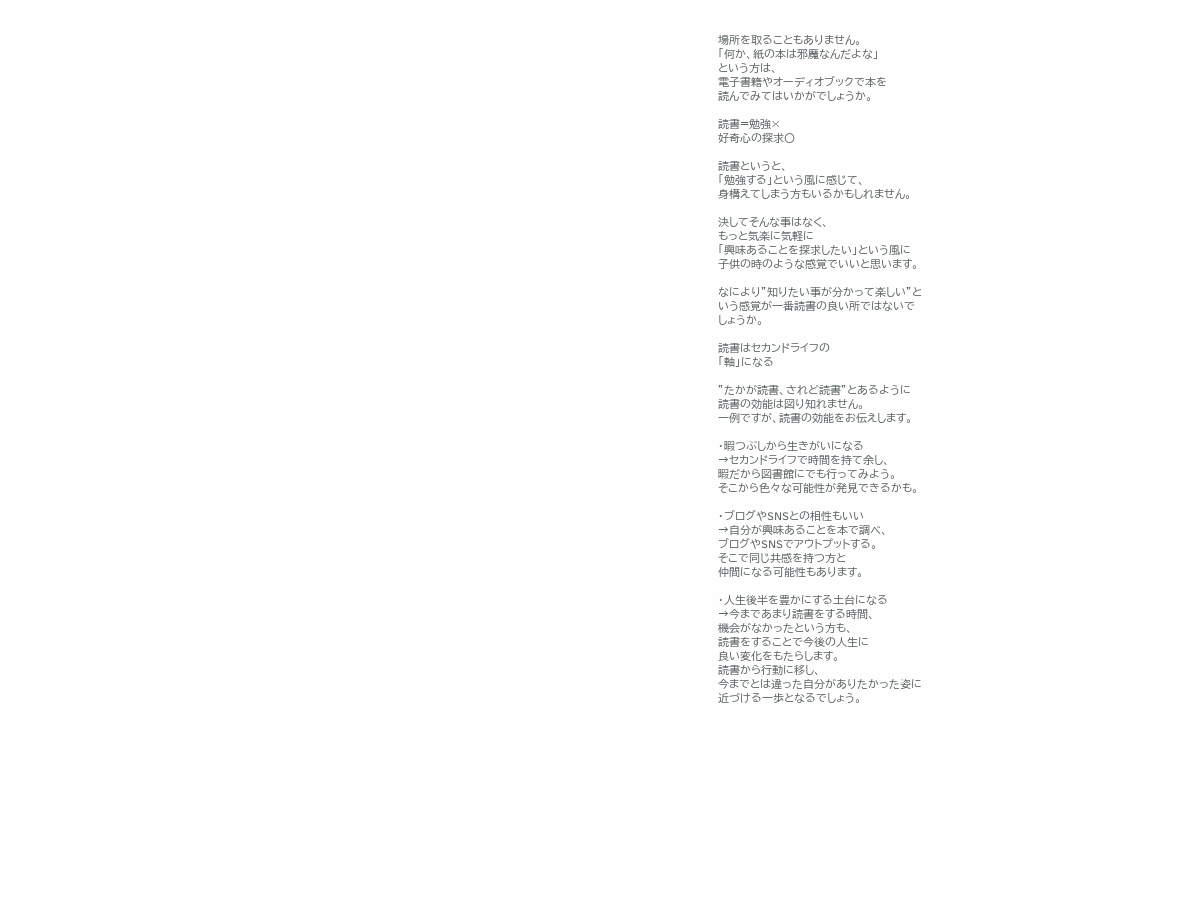場所を取ることもありません。
「何か、紙の本は邪魔なんだよな」
という方は、
電子書籍やオーディオブックで本を
読んでみてはいかがでしょうか。

読書=勉強×
好奇心の探求〇

読書というと、
「勉強する」という風に感じて、
身構えてしまう方もいるかもしれません。

決してそんな事はなく、
もっと気楽に気軽に
「興味あることを探求したい」という風に
子供の時のような感覚でいいと思います。

なにより”知りたい事が分かって楽しい”と
いう感覚が一番読書の良い所ではないで
しょうか。

読書はセカンドライフの
「軸」になる

”たかが読書、されど読書”とあるように
読書の効能は図り知れません。
一例ですが、読書の効能をお伝えします。

・暇つぶしから生きがいになる
→セカンドライフで時間を持て余し、
暇だから図書館にでも行ってみよう。
そこから色々な可能性が発見できるかも。

・ブログやSNSとの相性もいい
→自分が興味あることを本で調べ、
ブログやSNSでアウトプットする。
そこで同じ共感を持つ方と
仲間になる可能性もあります。

・人生後半を豊かにする土台になる
→今まであまり読書をする時間、
機会がなかったという方も、
読書をすることで今後の人生に
良い変化をもたらします。
読書から行動に移し、
今までとは違った自分がありたかった姿に
近づける一歩となるでしょう。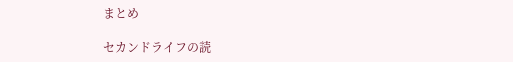まとめ

セカンドライフの読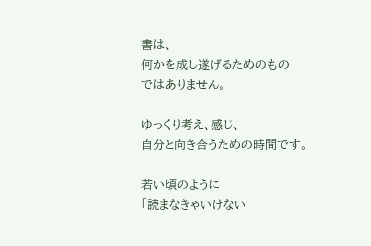書は、
何かを成し遂げるためのもの
ではありません。

ゆっくり考え、感じ、
自分と向き合うための時間です。

若い頃のように
「読まなきゃいけない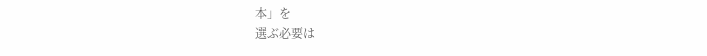本」を
選ぶ必要は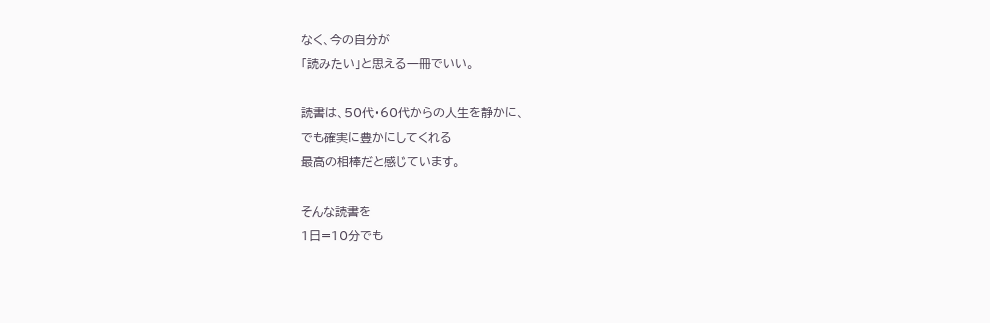なく、今の自分が
「読みたい」と思える一冊でいい。

読書は、50代・60代からの人生を静かに、
でも確実に豊かにしてくれる
最高の相棒だと感じています。

そんな読書を
1日=10分でも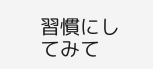習慣にしてみて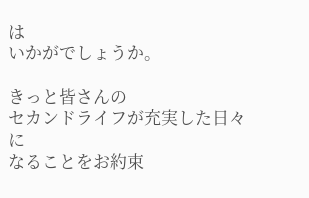は
いかがでしょうか。

きっと皆さんの
セカンドライフが充実した日々に
なることをお約束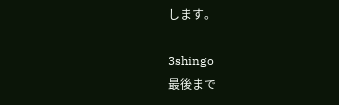します。

3shingo
最後まで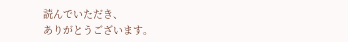読んでいただき、
ありがとうございます。